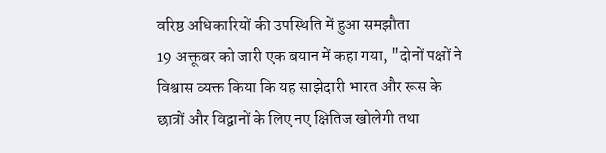वरिष्ठ अधिकारियों की उपस्थिति में हुआ समझौता
19 अक्तूबर को जारी एक बयान में कहा गया, "दोनों पक्षों ने विश्वास व्यक्त किया कि यह साझेदारी भारत और रूस के छात्रों और विद्वानों के लिए नए क्षितिज खोलेगी तथा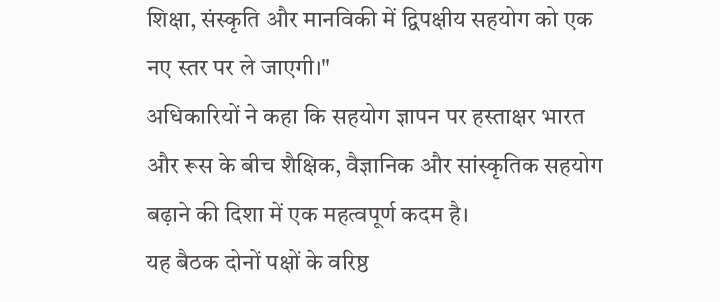शिक्षा, संस्कृति और मानविकी में द्विपक्षीय सहयोग को एक नए स्तर पर ले जाएगी।"
अधिकारियों ने कहा कि सहयोग ज्ञापन पर हस्ताक्षर भारत और रूस के बीच शैक्षिक, वैज्ञानिक और सांस्कृतिक सहयोग बढ़ाने की दिशा में एक महत्वपूर्ण कदम है।
यह बैठक दोनों पक्षों के वरिष्ठ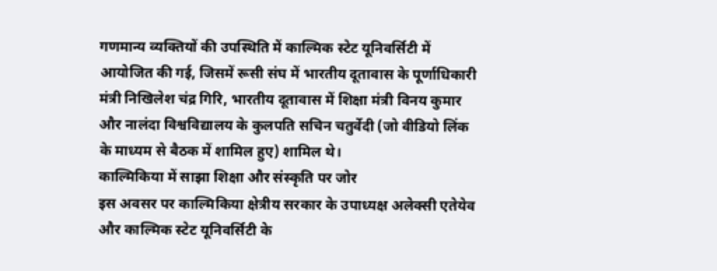गणमान्य व्यक्तियों की उपस्थिति में काल्मिक स्टेट यूनिवर्सिटी में आयोजित की गई, जिसमें रूसी संघ में भारतीय दूतावास के पूर्णाधिकारी मंत्री निखिलेश चंद्र गिरि, भारतीय दूतावास में शिक्षा मंत्री विनय कुमार और नालंदा विश्वविद्यालय के कुलपति सचिन चतुर्वेदी (जो वीडियो लिंक के माध्यम से बैठक में शामिल हुए) शामिल थे।
काल्मिकिया में साझा शिक्षा और संस्कृति पर जोर
इस अवसर पर काल्मिकिया क्षेत्रीय सरकार के उपाध्यक्ष अलेक्सी एतेयेव और काल्मिक स्टेट यूनिवर्सिटी के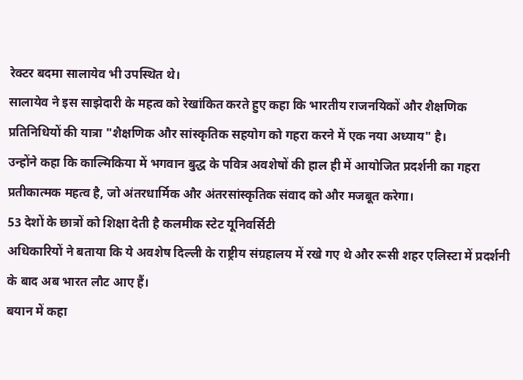रेक्टर बदमा सालायेव भी उपस्थित थे।
सालायेव ने इस साझेदारी के महत्व को रेखांकित करते हुए कहा कि भारतीय राजनयिकों और शैक्षणिक प्रतिनिधियों की यात्रा "शैक्षणिक और सांस्कृतिक सहयोग को गहरा करने में एक नया अध्याय" है।
उन्होंने कहा कि काल्मिकिया में भगवान बुद्ध के पवित्र अवशेषों की हाल ही में आयोजित प्रदर्शनी का गहरा प्रतीकात्मक महत्व है, जो अंतरधार्मिक और अंतरसांस्कृतिक संवाद को और मजबूत करेगा।
53 देशों के छात्रों को शिक्षा देती है कलमीक स्टेट यूनिवर्सिटी
अधिकारियों ने बताया कि ये अवशेष दिल्ली के राष्ट्रीय संग्रहालय में रखे गए थे और रूसी शहर एलिस्टा में प्रदर्शनी के बाद अब भारत लौट आए हैं।
बयान में कहा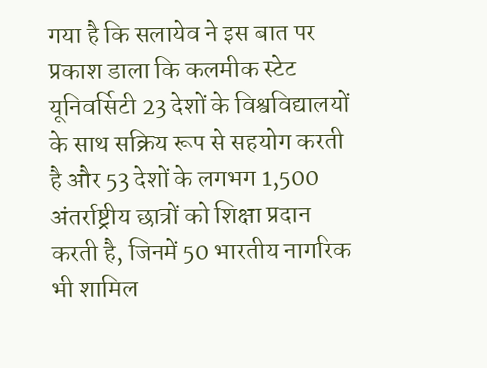गया है कि सलायेव ने इस बात पर प्रकाश डाला कि कलमीक स्टेट यूनिवर्सिटी 23 देशों के विश्वविद्यालयों के साथ सक्रिय रूप से सहयोग करती है और 53 देशों के लगभग 1,500 अंतर्राष्ट्रीय छात्रों को शिक्षा प्रदान करती है, जिनमें 50 भारतीय नागरिक भी शामिल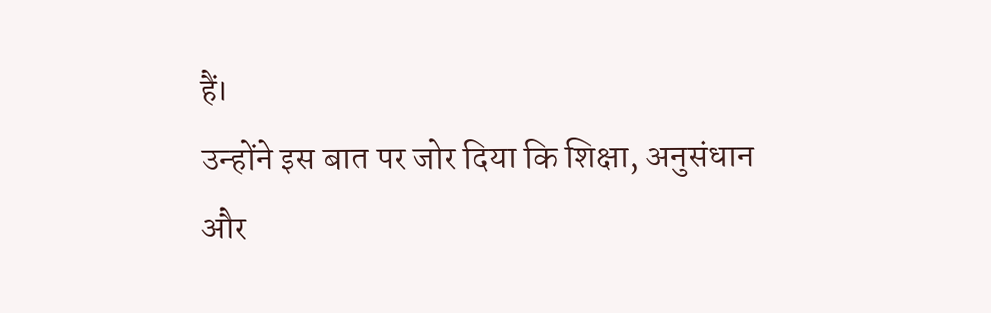हैं।
उन्होंने इस बात पर जोर दिया कि शिक्षा, अनुसंधान और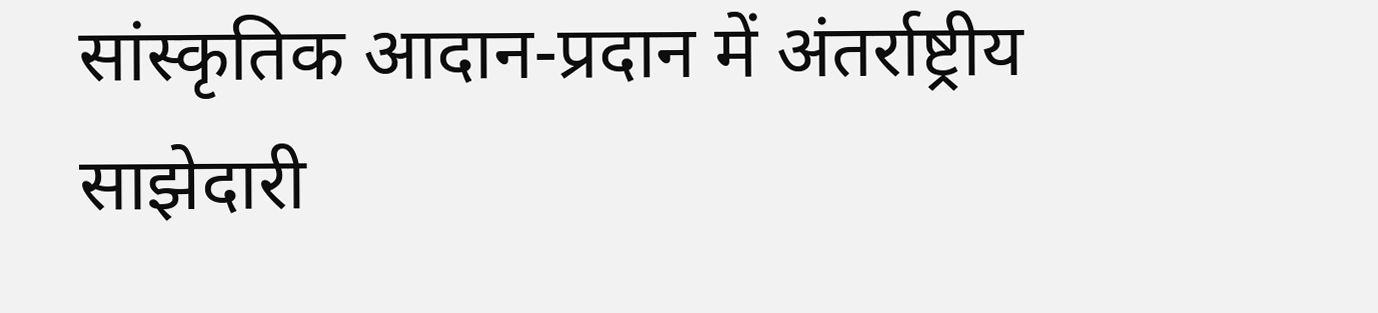सांस्कृतिक आदान-प्रदान में अंतर्राष्ट्रीय साझेदारी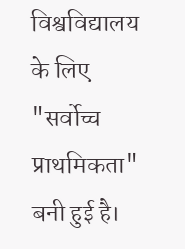विश्वविद्यालय के लिए "सर्वोच्च प्राथमिकता" बनी हुई है।